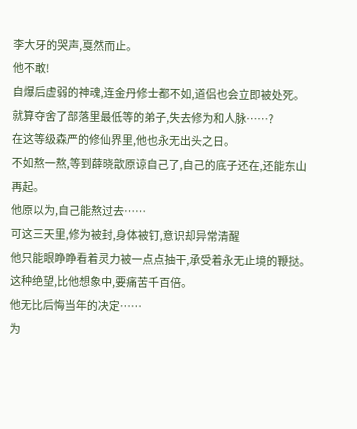李大牙的哭声,戛然而止。
他不敢!
自爆后虚弱的神魂,连金丹修士都不如,道侣也会立即被处死。
就算夺舍了部落里最低等的弟子,失去修为和人脉……?
在这等级森严的修仙界里,他也永无出头之日。
不如熬一熬,等到薛晓歆原谅自己了,自己的底子还在,还能东山再起。
他原以为,自己能熬过去……
可这三天里,修为被封,身体被钉,意识却异常清醒
他只能眼睁睁看着灵力被一点点抽干,承受着永无止境的鞭挞。
这种绝望,比他想象中,要痛苦千百倍。
他无比后悔当年的决定……
为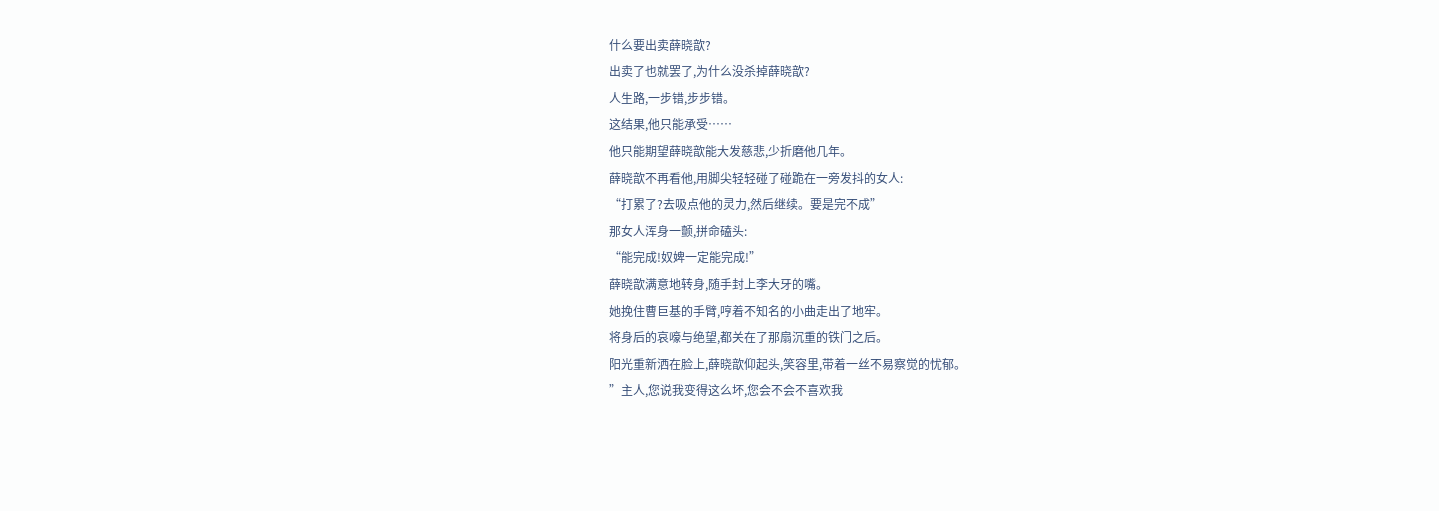什么要出卖薛晓歆?
出卖了也就罢了,为什么没杀掉薛晓歆?
人生路,一步错,步步错。
这结果,他只能承受……
他只能期望薛晓歆能大发慈悲,少折磨他几年。
薛晓歆不再看他,用脚尖轻轻碰了碰跪在一旁发抖的女人:
“打累了?去吸点他的灵力,然后继续。要是完不成”
那女人浑身一颤,拼命磕头:
“能完成!奴婢一定能完成!”
薛晓歆满意地转身,随手封上李大牙的嘴。
她挽住曹巨基的手臂,哼着不知名的小曲走出了地牢。
将身后的哀嚎与绝望,都关在了那扇沉重的铁门之后。
阳光重新洒在脸上,薛晓歆仰起头,笑容里,带着一丝不易察觉的忧郁。
”主人,您说我变得这么坏,您会不会不喜欢我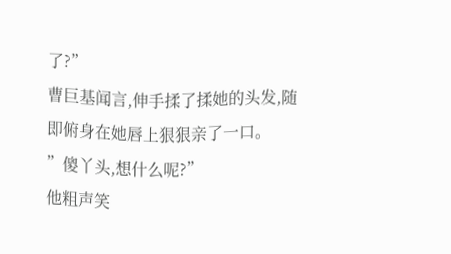了?”
曹巨基闻言,伸手揉了揉她的头发,随即俯身在她唇上狠狠亲了一口。
”傻丫头,想什么呢?”
他粗声笑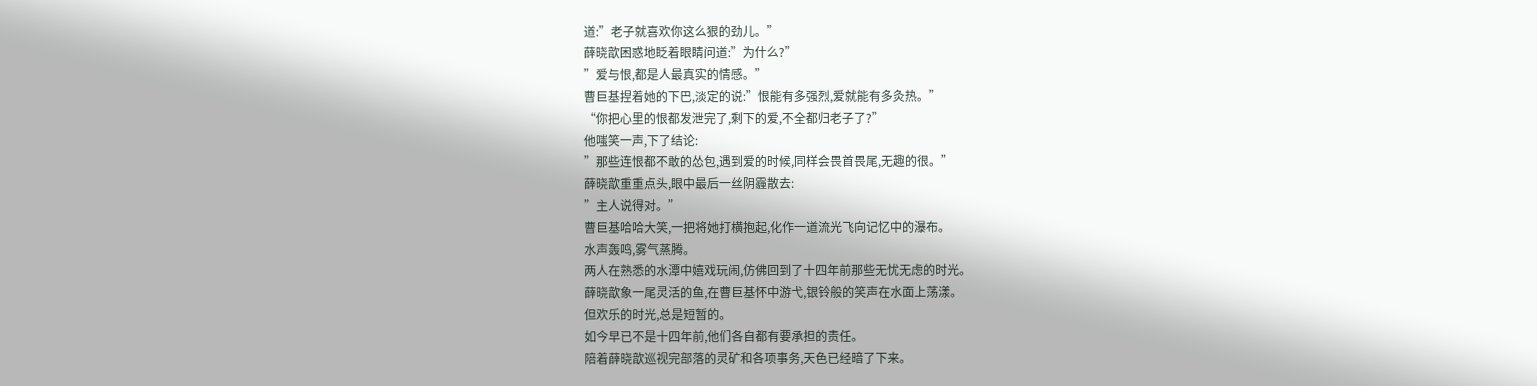道:”老子就喜欢你这么狠的劲儿。”
薛晓歆困惑地眨着眼睛问道:”为什么?”
”爱与恨,都是人最真实的情感。”
曹巨基捏着她的下巴,淡定的说:”恨能有多强烈,爱就能有多灸热。”
“你把心里的恨都发泄完了,剩下的爱,不全都归老子了?”
他嗤笑一声,下了结论:
”那些连恨都不敢的怂包,遇到爱的时候,同样会畏首畏尾,无趣的很。”
薛晓歆重重点头,眼中最后一丝阴霾散去:
”主人说得对。”
曹巨基哈哈大笑,一把将她打横抱起,化作一道流光飞向记忆中的瀑布。
水声轰鸣,雾气蒸腾。
两人在熟悉的水潭中嬉戏玩闹,仿佛回到了十四年前那些无忧无虑的时光。
薛晓歆象一尾灵活的鱼,在曹巨基怀中游弋,银铃般的笑声在水面上荡漾。
但欢乐的时光,总是短暂的。
如今早已不是十四年前,他们各自都有要承担的责任。
陪着薛晓歆巡视完部落的灵矿和各项事务,天色已经暗了下来。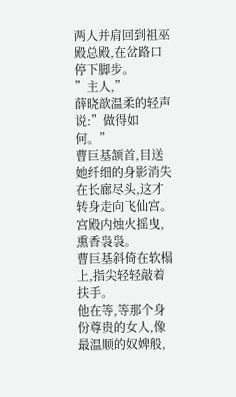两人并肩回到祖巫殿总殿,在岔路口停下脚步。
”主人,”
薛晓歆温柔的轻声说:”做得如何。”
曹巨基颔首,目送她纤细的身影消失在长廊尽头,这才转身走向飞仙宫。
宫殿内烛火摇曳,熏香袅袅。
曹巨基斜倚在软榻上,指尖轻轻敲着扶手。
他在等,等那个身份尊贵的女人,像最温顺的奴婢般,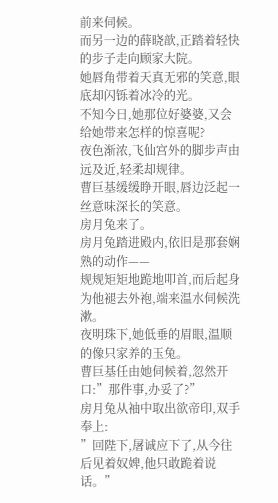前来伺候。
而另一边的薛晓歆,正踏着轻快的步子走向顾家大院。
她唇角带着天真无邪的笑意,眼底却闪铄着冰冷的光。
不知今日,她那位好婆婆,又会给她带来怎样的惊喜呢?
夜色渐浓,飞仙宫外的脚步声由远及近,轻柔却规律。
曹巨基缓缓睁开眼,唇边泛起一丝意味深长的笑意。
房月兔来了。
房月兔踏进殿内,依旧是那套娴熟的动作——
规规矩矩地跪地叩首,而后起身为他褪去外袍,端来温水伺候洗漱。
夜明珠下,她低垂的眉眼,温顺的像只家养的玉兔。
曹巨基任由她伺候着,忽然开口:”那件事,办妥了?”
房月兔从袖中取出欲帝印,双手奉上:
”回陛下,屠诚应下了,从今往后见着奴婢,他只敢跪着说话。”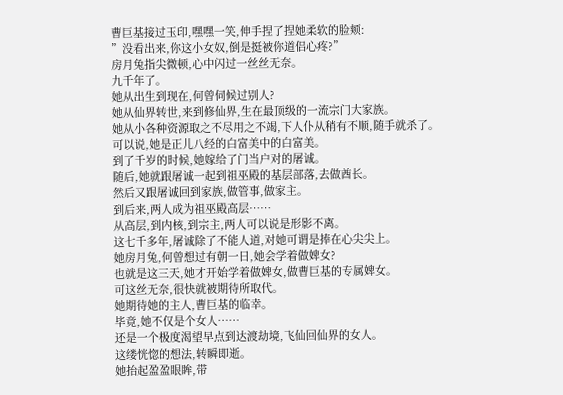曹巨基接过玉印,嘿嘿一笑,伸手捏了捏她柔软的脸颊:
”没看出来,你这小女奴,倒是挺被你道侣心疼?”
房月兔指尖微顿,心中闪过一丝丝无奈。
九千年了。
她从出生到现在,何曾伺候过别人?
她从仙界转世,来到修仙界,生在最顶级的一流宗门大家族。
她从小各种资源取之不尽用之不竭,下人仆从稍有不顺,随手就杀了。
可以说,她是正儿八经的白富美中的白富美。
到了千岁的时候,她嫁给了门当户对的屠诚。
随后,她就跟屠诚一起到祖巫殿的基层部落,去做酋长。
然后又跟屠诚回到家族,做管事,做家主。
到后来,两人成为祖巫殿高层……
从高层,到内核,到宗主,两人可以说是形影不离。
这七千多年,屠诚除了不能人道,对她可谓是捧在心尖尖上。
她房月兔,何曾想过有朝一日,她会学着做婢女?
也就是这三天,她才开始学着做婢女,做曹巨基的专属婢女。
可这丝无奈,很快就被期待所取代。
她期待她的主人,曹巨基的临幸。
毕竟,她不仅是个女人……
还是一个极度渴望早点到达渡劫境,飞仙回仙界的女人。
这缕恍惚的想法,转瞬即逝。
她抬起盈盈眼眸,带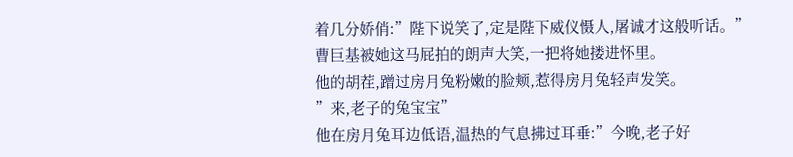着几分娇俏:”陛下说笑了,定是陛下威仪慑人,屠诚才这般听话。”
曹巨基被她这马屁拍的朗声大笑,一把将她搂进怀里。
他的胡茬,蹭过房月兔粉嫩的脸颊,惹得房月兔轻声发笑。
”来,老子的兔宝宝”
他在房月兔耳边低语,温热的气息拂过耳垂:”今晚,老子好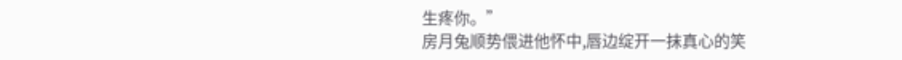生疼你。”
房月兔顺势偎进他怀中,唇边绽开一抹真心的笑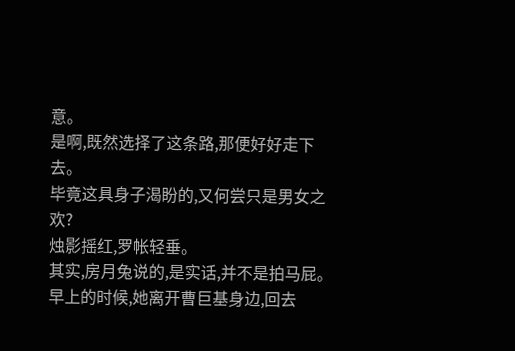意。
是啊,既然选择了这条路,那便好好走下去。
毕竟这具身子渴盼的,又何尝只是男女之欢?
烛影摇红,罗帐轻垂。
其实,房月兔说的,是实话,并不是拍马屁。
早上的时候,她离开曹巨基身边,回去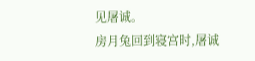见屠诚。
房月兔回到寝宫时,屠诚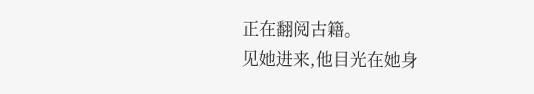正在翻阅古籍。
见她进来,他目光在她身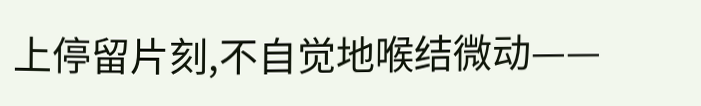上停留片刻,不自觉地喉结微动——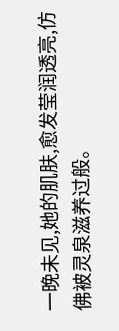一晚未见,她的肌肤,愈发莹润透亮,仿佛被灵泉滋养过般。